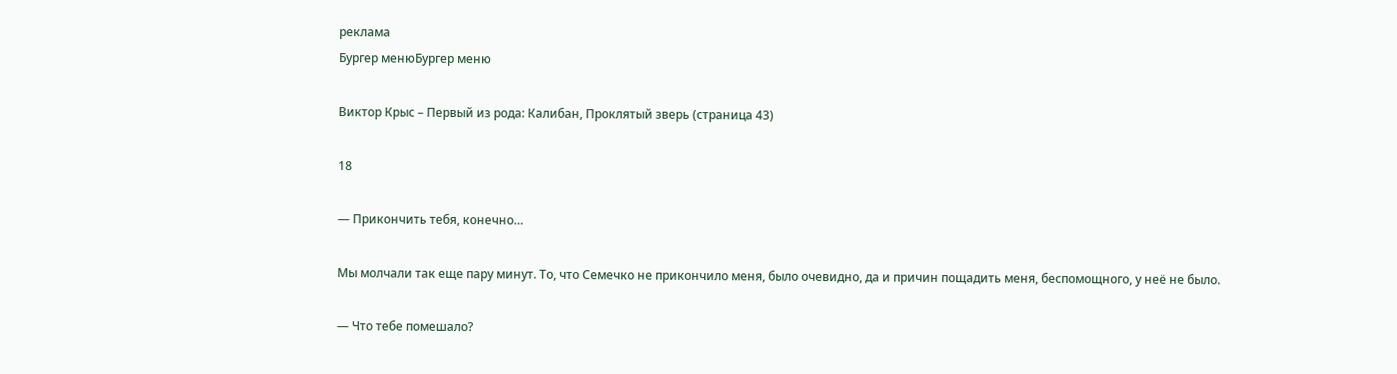реклама
Бургер менюБургер меню

Виктор Крыс – Первый из рода: Калибан, Проклятый зверь (страница 43)

18

— Прикончить тебя, конечно…

Мы молчали так еще пару минут. То, что Семечко не прикончило меня, было очевидно, да и причин пощадить меня, беспомощного, у неё не было.

— Что тебе помешало?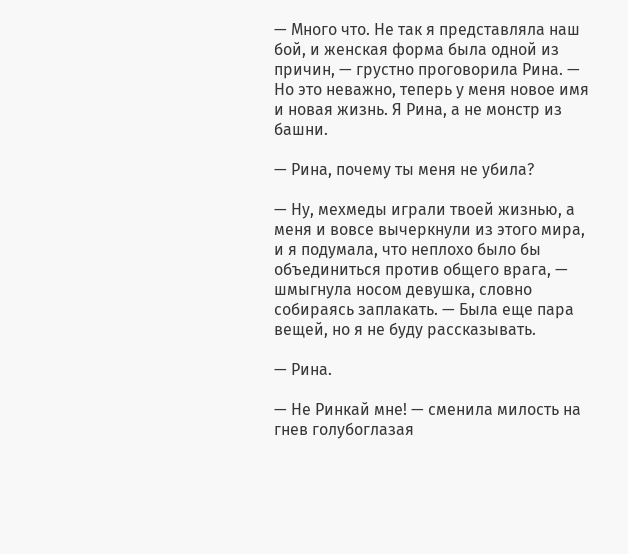— Много что. Не так я представляла наш бой, и женская форма была одной из причин, — грустно проговорила Рина. — Но это неважно, теперь у меня новое имя и новая жизнь. Я Рина, а не монстр из башни.

— Рина, почему ты меня не убила?

— Ну, мехмеды играли твоей жизнью, а меня и вовсе вычеркнули из этого мира, и я подумала, что неплохо было бы объединиться против общего врага, — шмыгнула носом девушка, словно собираясь заплакать. — Была еще пара вещей, но я не буду рассказывать.

— Рина.

— Не Ринкай мне! — сменила милость на гнев голубоглазая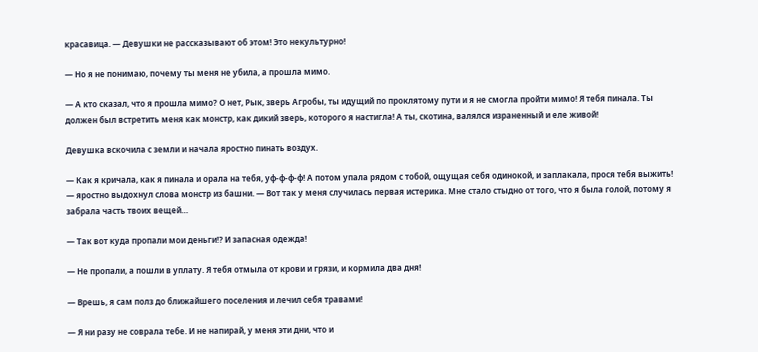красавица. — Девушки не рассказывают об этом! Это некультурно!

— Но я не понимаю, почему ты меня не убила, а прошла мимо.

— А кто сказал, что я прошла мимо? О нет, Рык, зверь Агробы, ты идущий по проклятому пути и я не смогла пройти мимо! Я тебя пинала. Ты должен был встретить меня как монстр, как дикий зверь, которого я настигла! А ты, скотина, валялся израненный и еле живой!

Девушка вскочила с земли и начала яростно пинать воздух.

— Как я кричала, как я пинала и орала на тебя, уф-ф-ф-ф! А потом упала рядом с тобой, ощущая себя одинокой, и заплакала, прося тебя выжить! — яростно выдохнул слова монстр из башни. — Вот так у меня случилась первая истерика. Мне стало стыдно от того, что я была голой, потому я забрала часть твоих вещей…

— Так вот куда пропали мои деньги⁉ И запасная одежда!

— Не пропали, а пошли в уплату. Я тебя отмыла от крови и грязи, и кормила два дня!

— Врешь, я сам полз до ближайшего поселения и лечил себя травами!

— Я ни разу не соврала тебе. И не напирай, у меня эти дни, что и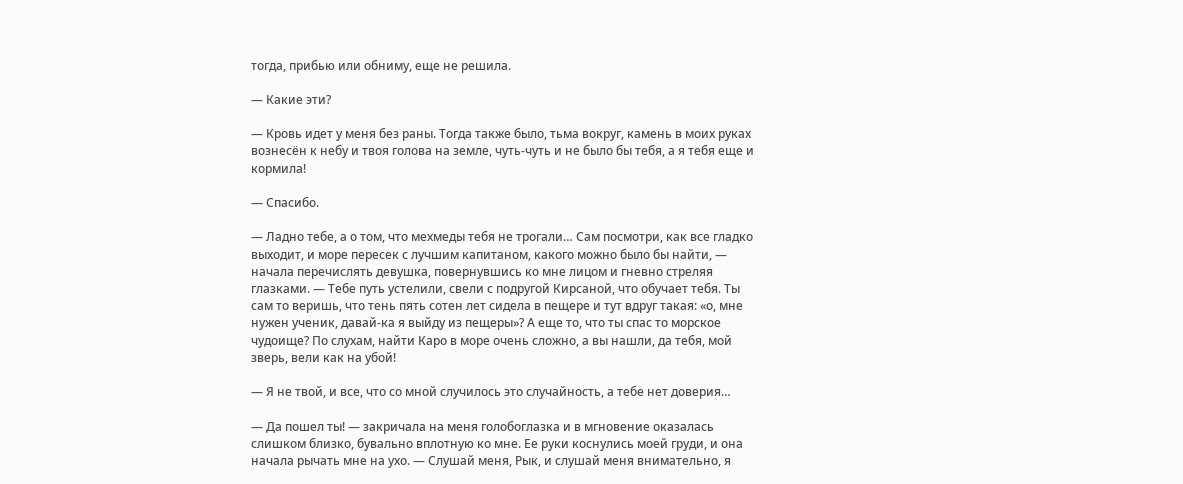тогда, прибью или обниму, еще не решила.

— Какие эти?

— Кровь идет у меня без раны. Тогда также было, тьма вокруг, камень в моих руках вознесён к небу и твоя голова на земле, чуть-чуть и не было бы тебя, а я тебя еще и кормила!

— Спасибо.

— Ладно тебе, а о том, что мехмеды тебя не трогали… Сам посмотри, как все гладко выходит, и море пересек с лучшим капитаном, какого можно было бы найти, — начала перечислять девушка, повернувшись ко мне лицом и гневно стреляя глазками. — Тебе путь устелили, свели с подругой Кирсаной, что обучает тебя. Ты сам то веришь, что тень пять сотен лет сидела в пещере и тут вдруг такая: «о, мне нужен ученик, давай-ка я выйду из пещеры»? А еще то, что ты спас то морское чудоище? По слухам, найти Каро в море очень сложно, а вы нашли, да тебя, мой зверь, вели как на убой!

— Я не твой, и все, что со мной случилось это случайность, а тебе нет доверия…

— Да пошел ты! — закричала на меня голобоглазка и в мгновение оказалась слишком близко, бувально вплотную ко мне. Ее руки коснулись моей груди, и она начала рычать мне на ухо. — Слушай меня, Рык, и слушай меня внимательно, я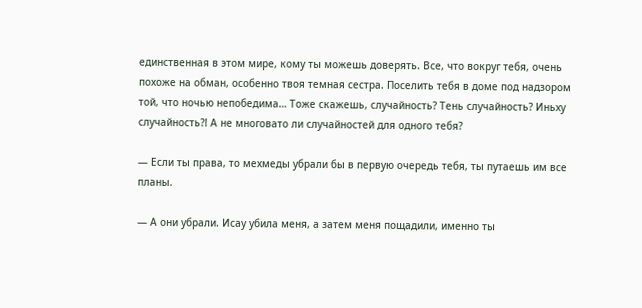единственная в этом мире, кому ты можешь доверять. Все, что вокруг тебя, очень похоже на обман, особенно твоя темная сестра. Поселить тебя в доме под надзором той, что ночью непобедима… Тоже скажешь, случайность? Тень случайность? Иньху случайность⁈ А не многовато ли случайностей для одного тебя?

— Если ты права, то мехмеды убрали бы в первую очередь тебя, ты путаешь им все планы.

— А они убрали. Исау убила меня, а затем меня пощадили, именно ты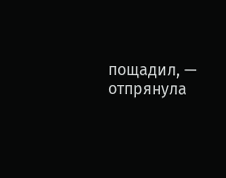пощадил, — отпрянула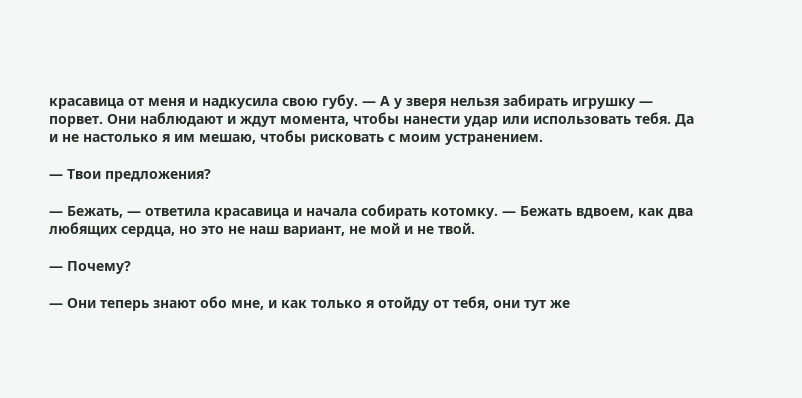красавица от меня и надкусила свою губу. — А у зверя нельзя забирать игрушку — порвет. Они наблюдают и ждут момента, чтобы нанести удар или использовать тебя. Да и не настолько я им мешаю, чтобы рисковать с моим устранением.

— Твои предложения?

— Бежать, — ответила красавица и начала собирать котомку. — Бежать вдвоем, как два любящих сердца, но это не наш вариант, не мой и не твой.

— Почему?

— Они теперь знают обо мне, и как только я отойду от тебя, они тут же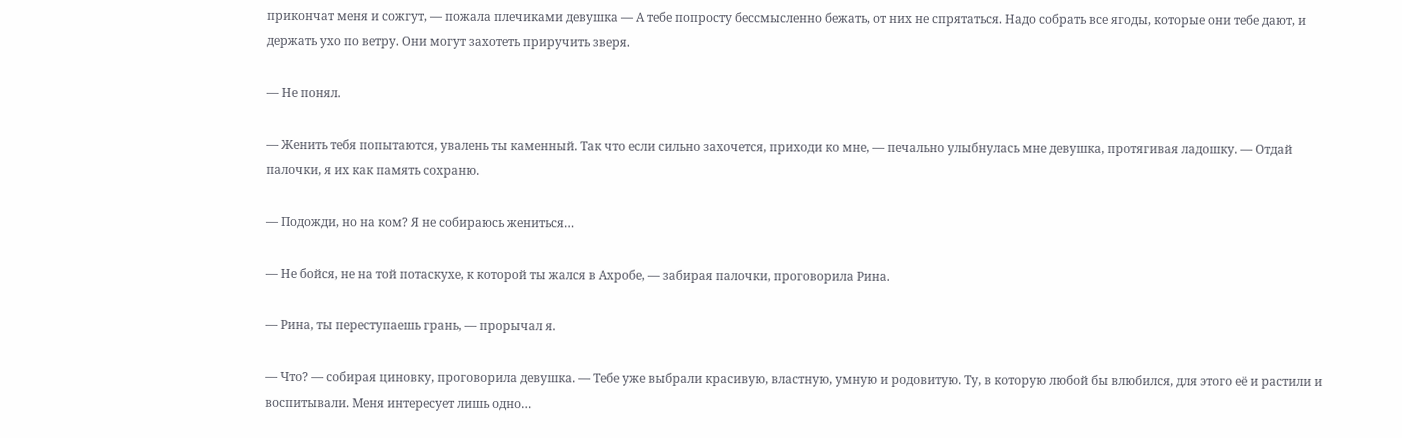прикончат меня и сожгут, — пожала плечиками девушка — А тебе попросту бессмысленно бежать, от них не спрятаться. Надо собрать все ягоды, которые они тебе дают, и держать ухо по ветру. Они могут захотеть приручить зверя.

— Не понял.

— Женить тебя попытаются, увалень ты каменный. Так что если сильно захочется, приходи ко мне, — печально улыбнулась мне девушка, протягивая ладошку. — Отдай палочки, я их как память сохраню.

— Подожди, но на ком? Я не собираюсь жениться…

— Не бойся, не на той потаскухе, к которой ты жался в Ахробе, — забирая палочки, проговорила Рина.

— Рина, ты переступаешь грань, — прорычал я.

— Что? — собирая циновку, проговорила девушка. — Тебе уже выбрали красивую, властную, умную и родовитую. Ту, в которую любой бы влюбился, для этого её и растили и воспитывали. Меня интересует лишь одно…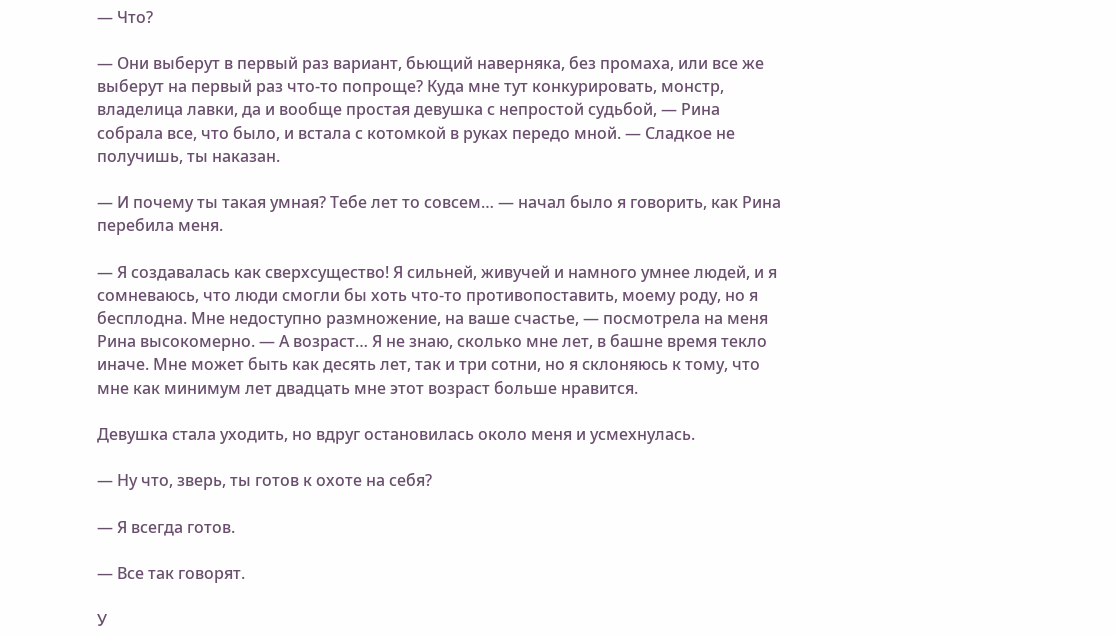— Что?

— Они выберут в первый раз вариант, бьющий наверняка, без промаха, или все же выберут на первый раз что-то попроще? Куда мне тут конкурировать, монстр, владелица лавки, да и вообще простая девушка с непростой судьбой, — Рина собрала все, что было, и встала с котомкой в руках передо мной. — Сладкое не получишь, ты наказан.

— И почему ты такая умная? Тебе лет то совсем… — начал было я говорить, как Рина перебила меня.

— Я создавалась как сверхсущество! Я сильней, живучей и намного умнее людей, и я сомневаюсь, что люди смогли бы хоть что-то противопоставить, моему роду, но я бесплодна. Мне недоступно размножение, на ваше счастье, — посмотрела на меня Рина высокомерно. — А возраст… Я не знаю, сколько мне лет, в башне время текло иначе. Мне может быть как десять лет, так и три сотни, но я склоняюсь к тому, что мне как минимум лет двадцать мне этот возраст больше нравится.

Девушка стала уходить, но вдруг остановилась около меня и усмехнулась.

— Ну что, зверь, ты готов к охоте на себя?

— Я всегда готов.

— Все так говорят.

У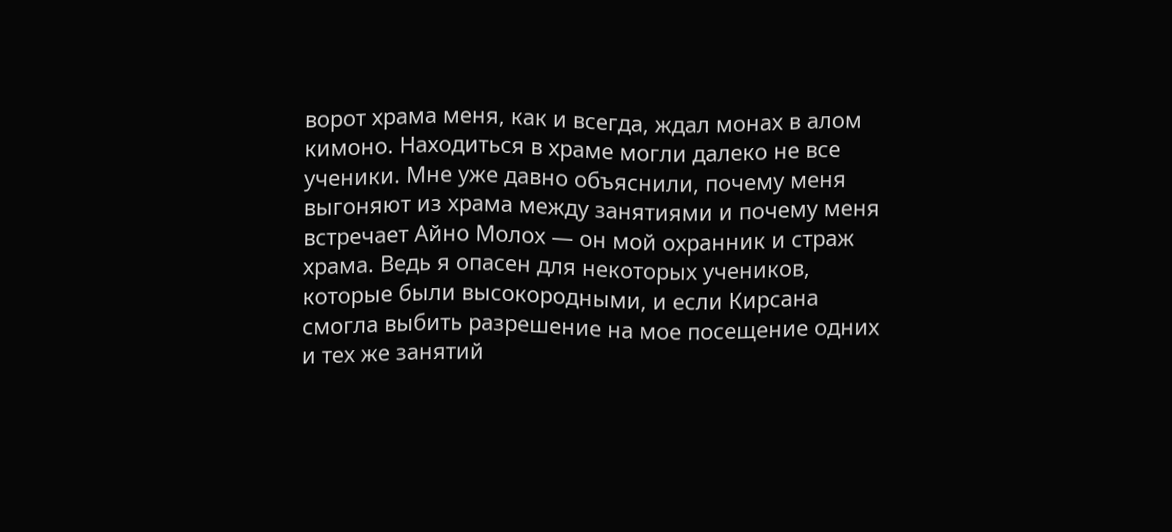ворот храма меня, как и всегда, ждал монах в алом кимоно. Находиться в храме могли далеко не все ученики. Мне уже давно объяснили, почему меня выгоняют из храма между занятиями и почему меня встречает Айно Молох — он мой охранник и страж храма. Ведь я опасен для некоторых учеников, которые были высокородными, и если Кирсана смогла выбить разрешение на мое посещение одних и тех же занятий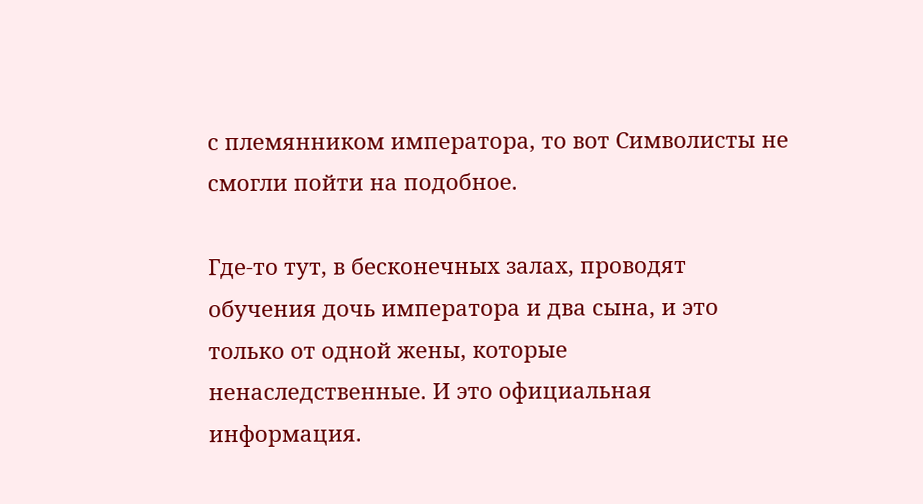с племянником императора, то вот Символисты не смогли пойти на подобное.

Где-то тут, в бесконечных залах, проводят обучения дочь императора и два сына, и это только от одной жены, которые ненаследственные. И это официальная информация.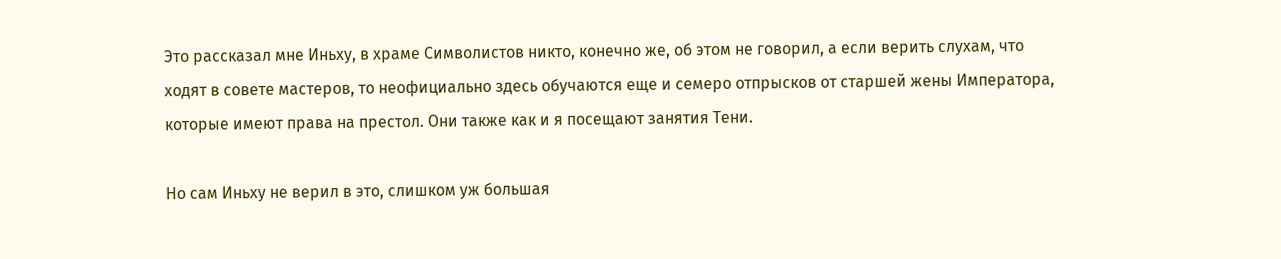Это рассказал мне Иньху, в храме Символистов никто, конечно же, об этом не говорил, а если верить слухам, что ходят в совете мастеров, то неофициально здесь обучаются еще и семеро отпрысков от старшей жены Императора, которые имеют права на престол. Они также как и я посещают занятия Тени.

Но сам Иньху не верил в это, слишком уж большая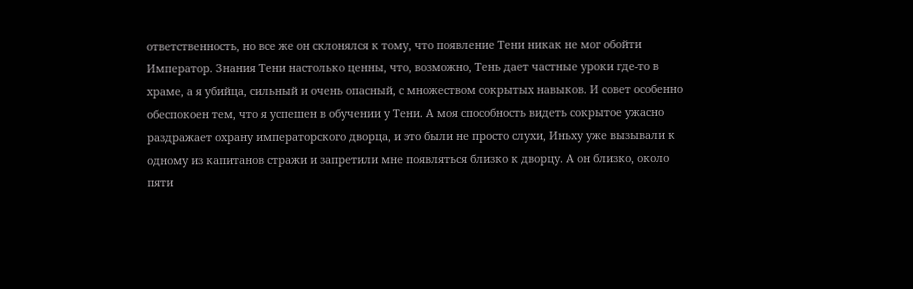ответственность, но все же он склонялся к тому, что появление Тени никак не мог обойти Император. Знания Тени настолько ценны, что, возможно, Тень дает частные уроки где-то в храме, а я убийца, сильный и очень опасный, с множеством сокрытых навыков. И совет особенно обеспокоен тем, что я успешен в обучении у Тени. А моя способность видеть сокрытое ужасно раздражает охрану императорского дворца, и это были не просто слухи, Иньху уже вызывали к одному из капитанов стражи и запретили мне появляться близко к дворцу. А он близко, около пяти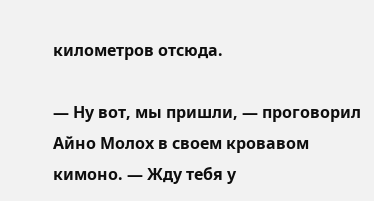километров отсюда.

— Ну вот, мы пришли, — проговорил Айно Молох в своем кровавом кимоно. — Жду тебя у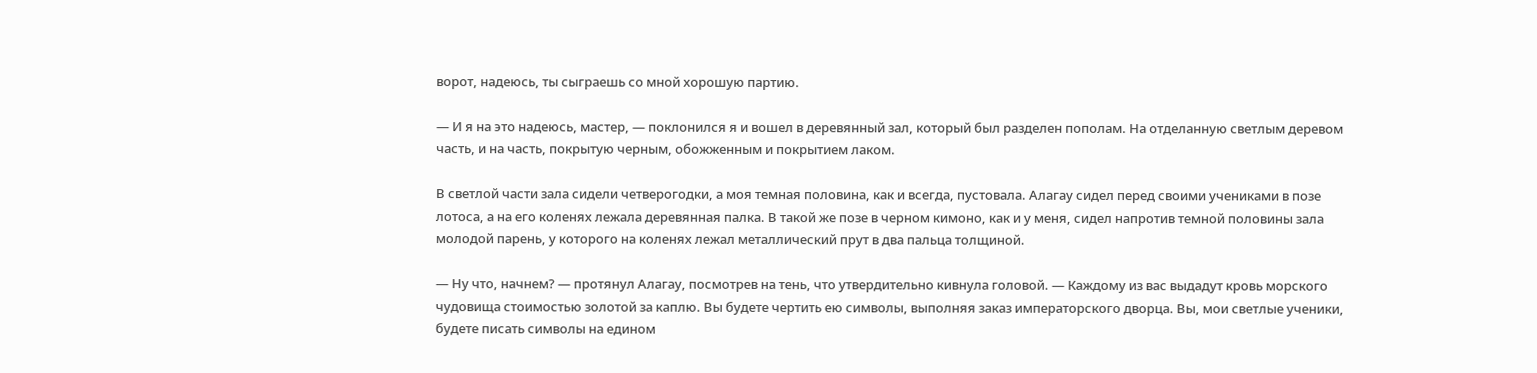ворот, надеюсь, ты сыграешь со мной хорошую партию.

— И я на это надеюсь, мастер, — поклонился я и вошел в деревянный зал, который был разделен пополам. На отделанную светлым деревом часть, и на часть, покрытую черным, обожженным и покрытием лаком.

В светлой части зала сидели четверогодки, а моя темная половина, как и всегда, пустовала. Алагау сидел перед своими учениками в позе лотоса, а на его коленях лежала деревянная палка. В такой же позе в черном кимоно, как и у меня, сидел напротив темной половины зала молодой парень, у которого на коленях лежал металлический прут в два пальца толщиной.

— Ну что, начнем? — протянул Алагау, посмотрев на тень, что утвердительно кивнула головой. — Каждому из вас выдадут кровь морского чудовища стоимостью золотой за каплю. Вы будете чертить ею символы, выполняя заказ императорского дворца. Вы, мои светлые ученики, будете писать символы на едином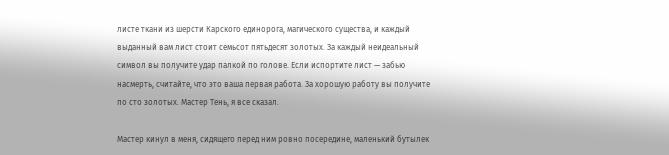листе ткани из шерсти Карского единорога, магического существа, и каждый выданный вам лист стоит семьсот пятьдесят золотых. За каждый неидеальный символ вы получите удар палкой по голове. Если испортите лист — забью насмерть, считайте, что это ваша первая работа. За хорошую работу вы получите по сто золотых. Мастер Тень, я все сказал.

Мастер кинул в меня, сидящего перед ним ровно посередине, маленький бутылек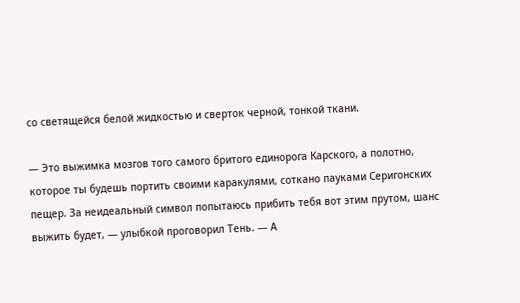со светящейся белой жидкостью и сверток черной, тонкой ткани.

— Это выжимка мозгов того самого бритого единорога Карского, а полотно, которое ты будешь портить своими каракулями, соткано пауками Серигонских пещер. За неидеальный символ попытаюсь прибить тебя вот этим прутом, шанс выжить будет, — улыбкой проговорил Тень. — А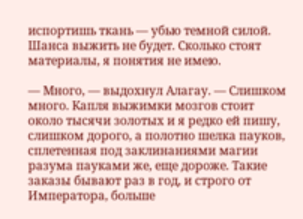испортишь ткань — убью темной силой. Шанса выжить не будет. Сколько стоят материалы, я понятия не имею.

— Много, — выдохнул Алагау. — Слишком много. Капля выжимки мозгов стоит около тысячи золотых и я редко ей пишу, слишком дорого, а полотно шелка пауков, сплетенная под заклинаниями магии разума пауками же, еще дороже. Такие заказы бывают раз в год, и строго от Императора, больше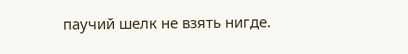паучий шелк не взять нигде.